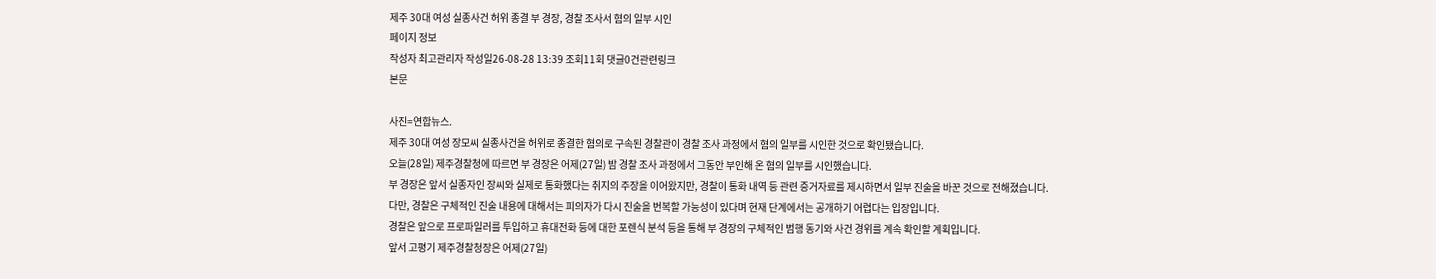제주 30대 여성 실종사건 허위 종결 부 경장, 경찰 조사서 혐의 일부 시인
페이지 정보
작성자 최고관리자 작성일26-08-28 13:39 조회11회 댓글0건관련링크
본문

사진=연합뉴스.
제주 30대 여성 장모씨 실종사건을 허위로 종결한 혐의로 구속된 경찰관이 경찰 조사 과정에서 혐의 일부를 시인한 것으로 확인됐습니다.
오늘(28일) 제주경찰청에 따르면 부 경장은 어제(27일) 밤 경찰 조사 과정에서 그동안 부인해 온 혐의 일부를 시인했습니다.
부 경장은 앞서 실종자인 장씨와 실제로 통화했다는 취지의 주장을 이어왔지만, 경찰이 통화 내역 등 관련 증거자료를 제시하면서 일부 진술을 바꾼 것으로 전해졌습니다.
다만, 경찰은 구체적인 진술 내용에 대해서는 피의자가 다시 진술을 번복할 가능성이 있다며 현재 단계에서는 공개하기 어렵다는 입장입니다.
경찰은 앞으로 프로파일러를 투입하고 휴대전화 등에 대한 포렌식 분석 등을 통해 부 경장의 구체적인 범행 동기와 사건 경위를 계속 확인할 계획입니다.
앞서 고평기 제주경찰청장은 어제(27일)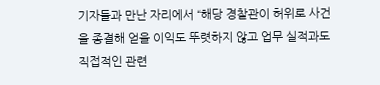기자들과 만난 자리에서 “해당 경찰관이 허위로 사건을 종결해 얻을 이익도 뚜렷하지 않고 업무 실적과도 직접적인 관련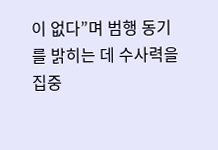이 없다”며 범행 동기를 밝히는 데 수사력을 집중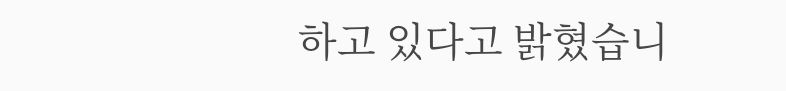하고 있다고 밝혔습니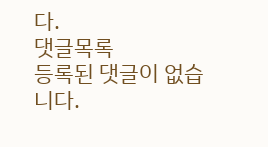다.
댓글목록
등록된 댓글이 없습니다.